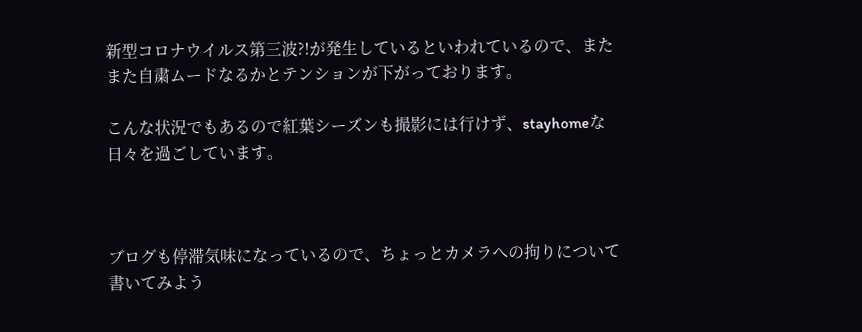新型コロナウイルス第三波?!が発生しているといわれているので、またまた自粛ムードなるかとテンションが下がっております。

こんな状況でもあるので紅葉シーズンも撮影には行けず、stayhomeな日々を過ごしています。



ブログも停滞気味になっているので、ちょっとカメラへの拘りについて書いてみよう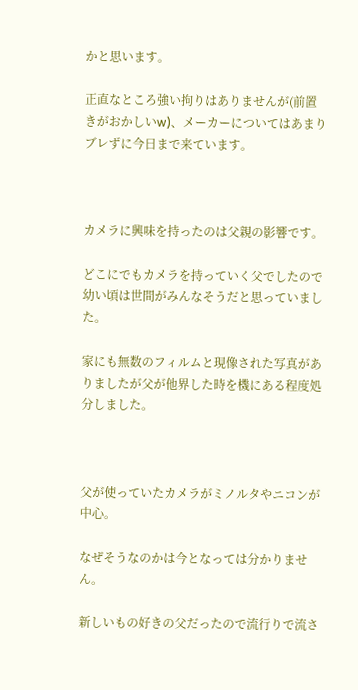かと思います。

正直なところ強い拘りはありませんが(前置きがおかしいw)、メーカーについてはあまりブレずに今日まで来ています。



カメラに興味を持ったのは父親の影響です。

どこにでもカメラを持っていく父でしたので幼い頃は世間がみんなそうだと思っていました。

家にも無数のフィルムと現像された写真がありましたが父が他界した時を機にある程度処分しました。



父が使っていたカメラがミノルタやニコンが中心。

なぜそうなのかは今となっては分かりません。

新しいもの好きの父だったので流行りで流さ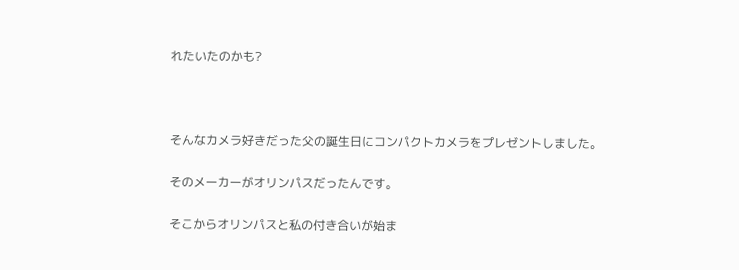れたいたのかも?



そんなカメラ好きだった父の誕生日にコンパクトカメラをプレゼントしました。

そのメーカーがオリンパスだったんです。

そこからオリンパスと私の付き合いが始ま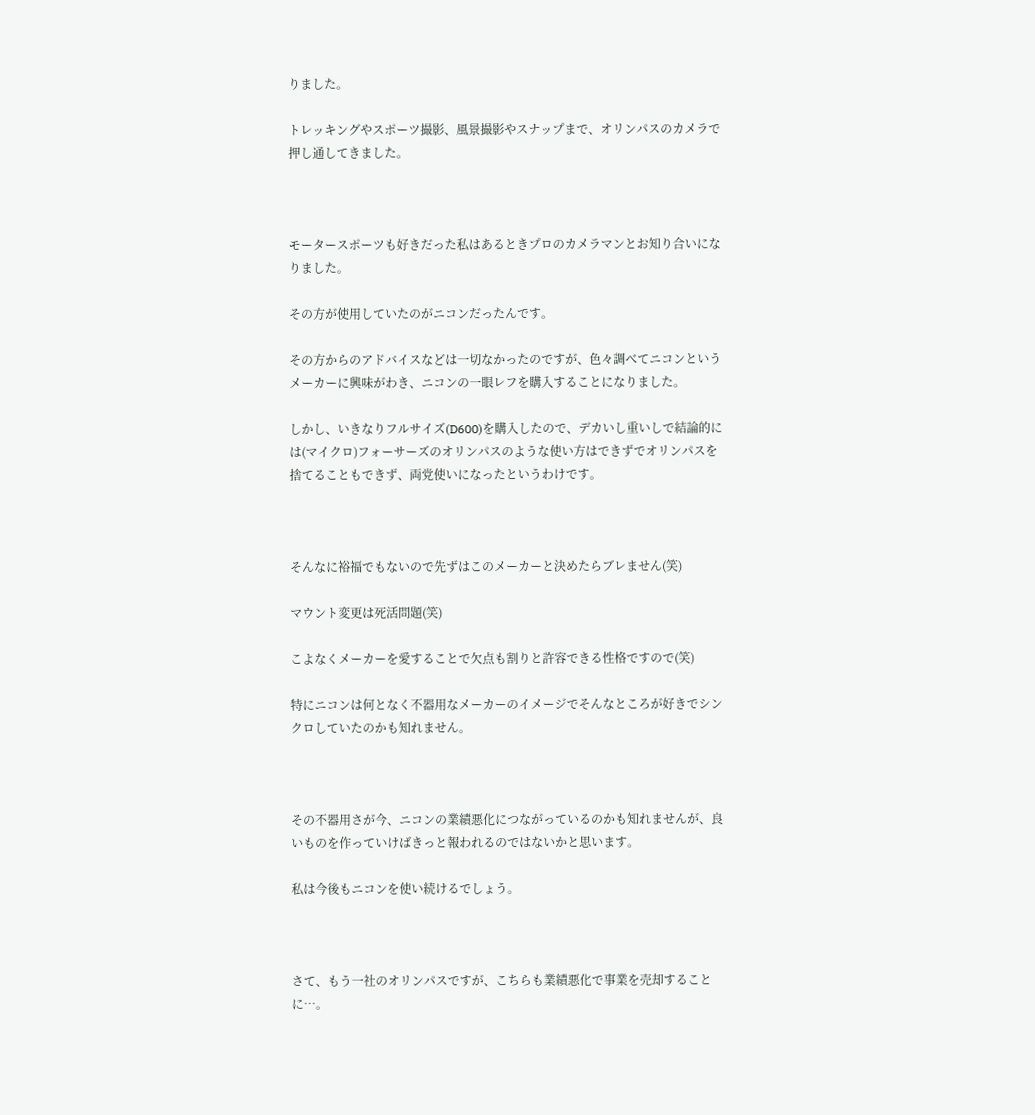りました。

トレッキングやスポーツ撮影、風景撮影やスナップまで、オリンパスのカメラで押し通してきました。



モータースポーツも好きだった私はあるときプロのカメラマンとお知り合いになりました。

その方が使用していたのがニコンだったんです。

その方からのアドバイスなどは一切なかったのですが、色々調べてニコンというメーカーに興味がわき、ニコンの一眼レフを購入することになりました。

しかし、いきなりフルサイズ(D600)を購入したので、デカいし重いしで結論的には(マイクロ)フォーサーズのオリンパスのような使い方はできずでオリンパスを捨てることもできず、両党使いになったというわけです。



そんなに裕福でもないので先ずはこのメーカーと決めたらブレません(笑)

マウント変更は死活問題(笑)

こよなくメーカーを愛することで欠点も割りと許容できる性格ですので(笑)

特にニコンは何となく不器用なメーカーのイメージでそんなところが好きでシンクロしていたのかも知れません。



その不器用さが今、ニコンの業績悪化につながっているのかも知れませんが、良いものを作っていけばきっと報われるのではないかと思います。

私は今後もニコンを使い続けるでしょう。



さて、もう一社のオリンパスですが、こちらも業績悪化で事業を売却することに…。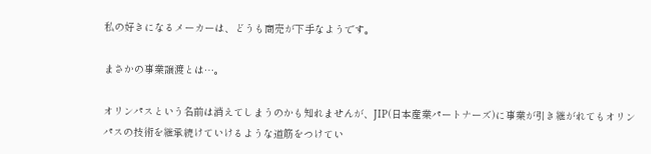私の好きになるメーカーは、どうも商売が下手なようです。

まさかの事業譲渡とは…。

オリンパスという名前は消えてしまうのかも知れませんが、JIP(日本産業パートナーズ)に事業が引き継がれてもオリンパスの技術を継承続けていけるような道筋をつけてい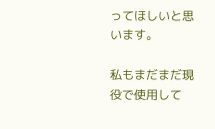ってほしいと思います。

私もまだまだ現役で使用して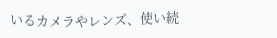いるカメラやレンズ、使い続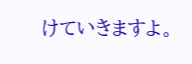けていきますよ。